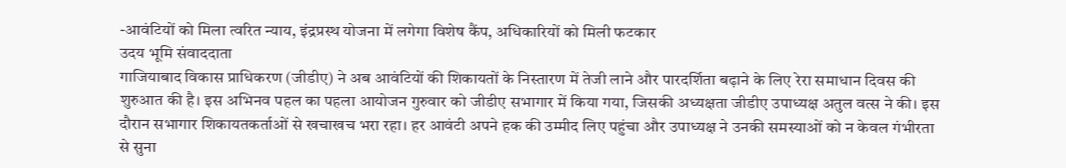-आवंटियों को मिला त्वरित न्याय, इंद्रप्रस्थ योजना में लगेगा विशेष कैंप, अधिकारियों को मिली फटकार
उदय भूमि संवाददाता
गाजियाबाद विकास प्राधिकरण (जीडीए) ने अब आवंटियों की शिकायतों के निस्तारण में तेजी लाने और पारदर्शिता बढ़ाने के लिए रेरा समाधान दिवस की शुरुआत की है। इस अभिनव पहल का पहला आयोजन गुरुवार को जीडीए सभागार में किया गया, जिसकी अध्यक्षता जीडीए उपाध्यक्ष अतुल वत्स ने की। इस दौरान सभागार शिकायतकर्ताओं से खचाखच भरा रहा। हर आवंटी अपने हक की उम्मीद लिए पहुंचा और उपाध्यक्ष ने उनकी समस्याओं को न केवल गंभीरता से सुना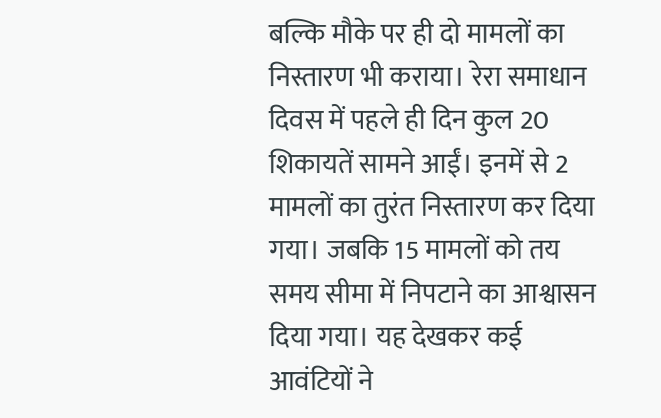बल्कि मौके पर ही दो मामलों का निस्तारण भी कराया। रेरा समाधान दिवस में पहले ही दिन कुल 20 शिकायतें सामने आईं। इनमें से 2 मामलों का तुरंत निस्तारण कर दिया गया। जबकि 15 मामलों को तय समय सीमा में निपटाने का आश्वासन दिया गया। यह देखकर कई आवंटियों ने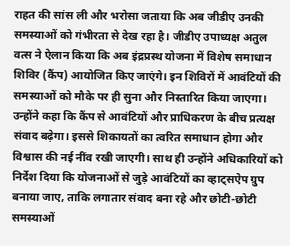राहत की सांस ली और भरोसा जताया कि अब जीडीए उनकी समस्याओं को गंभीरता से देख रहा है। जीडीए उपाध्यक्ष अतुल वत्स ने ऐलान किया कि अब इंद्रप्रस्थ योजना में विशेष समाधान शिविर (कैंप) आयोजित किए जाएंगे। इन शिविरों में आवंटियों की समस्याओं को मौके पर ही सुना और निस्तारित किया जाएगा।
उन्होंने कहा कि कैंप से आवंटियों और प्राधिकरण के बीच प्रत्यक्ष संवाद बढ़ेगा। इससे शिकायतों का त्वरित समाधान होगा और विश्वास की नई नींव रखी जाएगी। साथ ही उन्होंने अधिकारियों को निर्देश दिया कि योजनाओं से जुड़े आवंटियों का व्हाट्सऐप ग्रुप बनाया जाए, ताकि लगातार संवाद बना रहे और छोटी-छोटी समस्याओं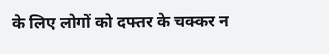के लिए लोगों को दफ्तर के चक्कर न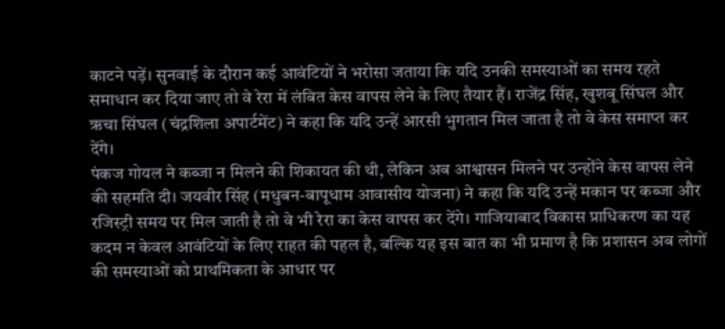काटने पड़ें। सुनवाई के दौरान कई आवंटियों ने भरोसा जताया कि यदि उनकी समस्याओं का समय रहते समाधान कर दिया जाए तो वे रेरा में लंबित केस वापस लेने के लिए तैयार हैं। राजेंद्र सिंह, खुशबू सिंघल और ऋचा सिंघल (चंद्रशिला अपार्टमेंट) ने कहा कि यदि उन्हें आरसी भुगतान मिल जाता है तो वे केस समाप्त कर देंगे।
पंकज गोयल ने कब्जा न मिलने की शिकायत की थी, लेकिन अब आश्वासन मिलने पर उन्होंने केस वापस लेने की सहमति दी। जयवीर सिंह (मधुबन-बापूधाम आवासीय योजना) ने कहा कि यदि उन्हें मकान पर कब्जा और रजिस्ट्री समय पर मिल जाती है तो वे भी रेरा का केस वापस कर देंगे। गाजियाबाद विकास प्राधिकरण का यह कदम न केवल आवंटियों के लिए राहत की पहल है, बल्कि यह इस बात का भी प्रमाण है कि प्रशासन अब लोगों की समस्याओं को प्राथमिकता के आधार पर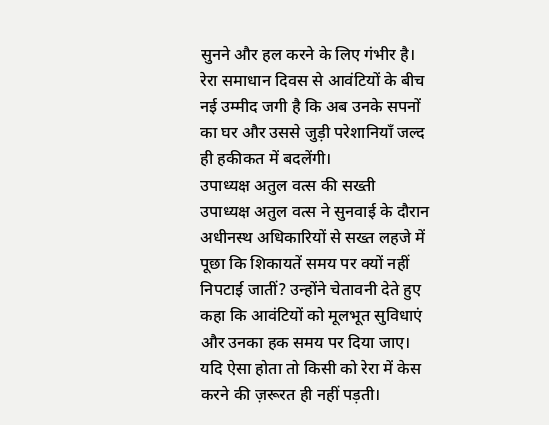सुनने और हल करने के लिए गंभीर है। रेरा समाधान दिवस से आवंटियों के बीच नई उम्मीद जगी है कि अब उनके सपनों का घर और उससे जुड़ी परेशानियाँ जल्द ही हकीकत में बदलेंगी।
उपाध्यक्ष अतुल वत्स की सख्ती
उपाध्यक्ष अतुल वत्स ने सुनवाई के दौरान अधीनस्थ अधिकारियों से सख्त लहजे में पूछा कि शिकायतें समय पर क्यों नहीं निपटाई जातीं? उन्होंने चेतावनी देते हुए कहा कि आवंटियों को मूलभूत सुविधाएं और उनका हक समय पर दिया जाए। यदि ऐसा होता तो किसी को रेरा में केस करने की ज़रूरत ही नहीं पड़ती।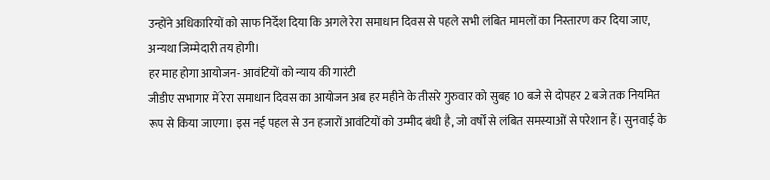उन्होंने अधिकारियों को साफ निर्देश दिया कि अगले रेरा समाधान दिवस से पहले सभी लंबित मामलों का निस्तारण कर दिया जाए, अन्यथा जिम्मेदारी तय होगी।
हर माह होगा आयोजन- आवंटियों को न्याय की गारंटी
जीडीए सभागार में रेरा समाधान दिवस का आयोजन अब हर महीने के तीसरे गुरुवार को सुबह 10 बजे से दोपहर 2 बजे तक नियमित रूप से किया जाएगा। इस नई पहल से उन हजारों आवंटियों को उम्मीद बंधी है, जो वर्षों से लंबित समस्याओं से परेशान हैं। सुनवाई के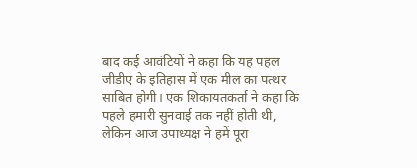बाद कई आवंटियों ने कहा कि यह पहल जीडीए के इतिहास में एक मील का पत्थर साबित होगी। एक शिकायतकर्ता ने कहा कि पहले हमारी सुनवाई तक नहीं होती थी, लेकिन आज उपाध्यक्ष ने हमें पूरा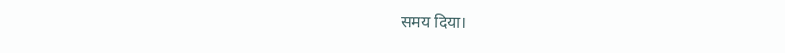समय दिया।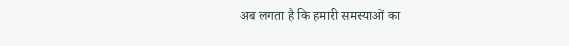अब लगता है कि हमारी समस्याओं का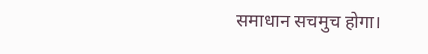समाधान सचमुच होगा।